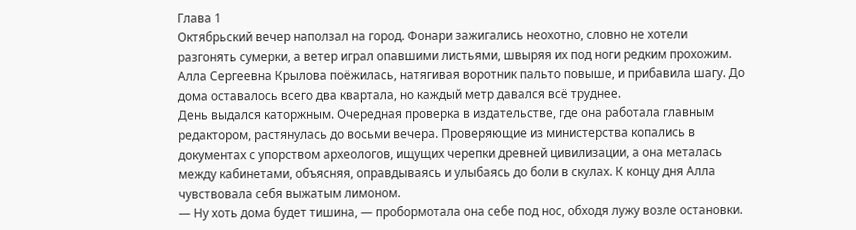Глава 1
Октябрьский вечер наползал на город. Фонари зажигались неохотно, словно не хотели разгонять сумерки, а ветер играл опавшими листьями, швыряя их под ноги редким прохожим. Алла Сергеевна Крылова поёжилась, натягивая воротник пальто повыше, и прибавила шагу. До дома оставалось всего два квартала, но каждый метр давался всё труднее.
День выдался каторжным. Очередная проверка в издательстве, где она работала главным редактором, растянулась до восьми вечера. Проверяющие из министерства копались в документах с упорством археологов, ищущих черепки древней цивилизации, а она металась между кабинетами, объясняя, оправдываясь и улыбаясь до боли в скулах. К концу дня Алла чувствовала себя выжатым лимоном.
— Ну хоть дома будет тишина, — пробормотала она себе под нос, обходя лужу возле остановки.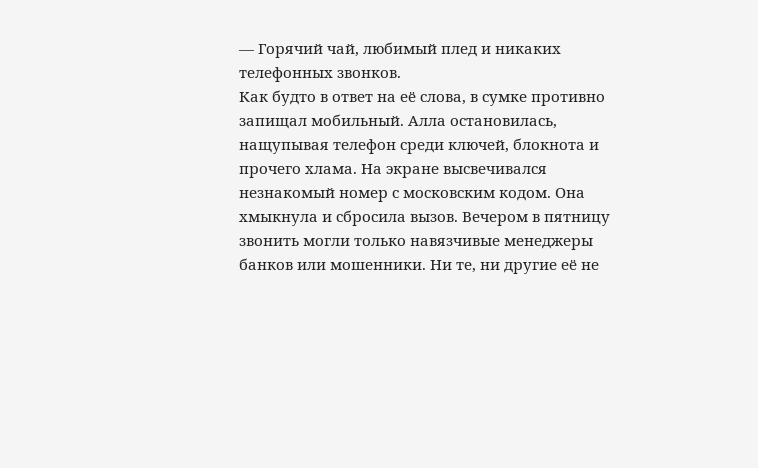— Горячий чай, любимый плед и никаких телефонных звонков.
Как будто в ответ на её слова, в сумке противно запищал мобильный. Алла остановилась, нащупывая телефон среди ключей, блокнота и прочего хлама. На экране высвечивался незнакомый номер с московским кодом. Она хмыкнула и сбросила вызов. Вечером в пятницу звонить могли только навязчивые менеджеры банков или мошенники. Ни те, ни другие её не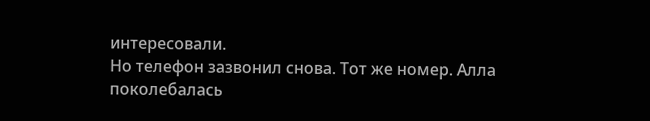интересовали.
Но телефон зазвонил снова. Тот же номер. Алла поколебалась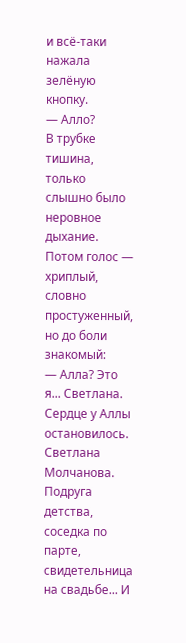и всё-таки нажала зелёную кнопку.
— Алло?
В трубке тишина, только слышно было неровное дыхание. Потом голос — хриплый, словно простуженный, но до боли знакомый:
— Алла? Это я... Светлана.
Сердце у Аллы остановилось. Светлана Молчанова. Подруга детства, соседка по парте, свидетельница на свадьбе... И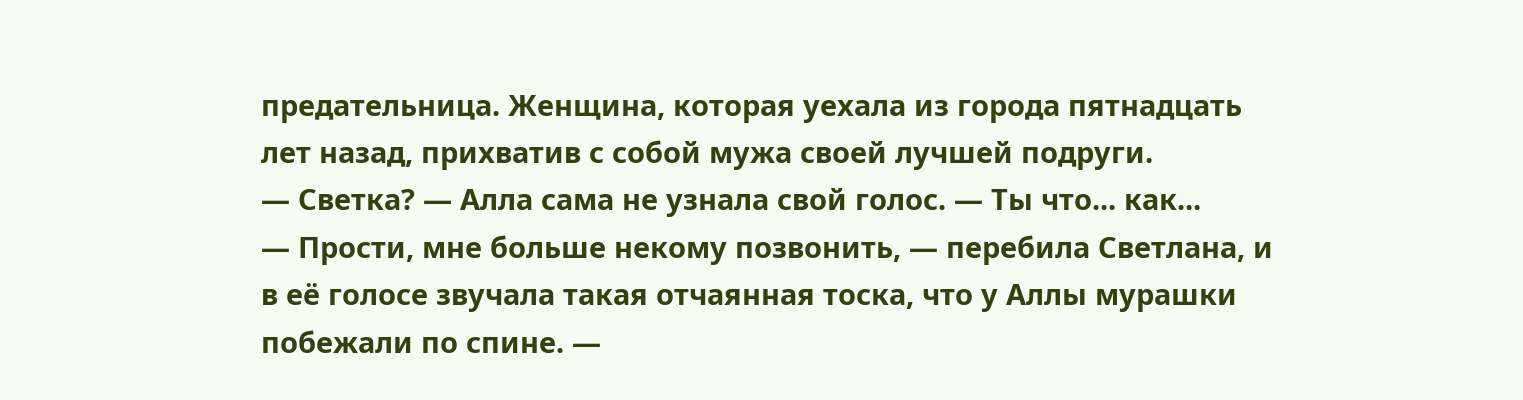предательница. Женщина, которая уехала из города пятнадцать лет назад, прихватив с собой мужа своей лучшей подруги.
— Светка? — Алла сама не узнала свой голос. — Ты что... как...
— Прости, мне больше некому позвонить, — перебила Светлана, и в её голосе звучала такая отчаянная тоска, что у Аллы мурашки побежали по спине. —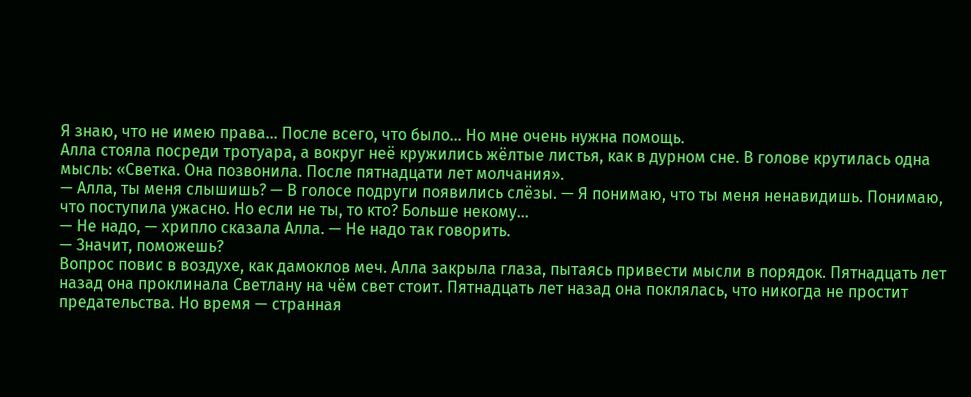Я знаю, что не имею права... После всего, что было... Но мне очень нужна помощь.
Алла стояла посреди тротуара, а вокруг неё кружились жёлтые листья, как в дурном сне. В голове крутилась одна мысль: «Светка. Она позвонила. После пятнадцати лет молчания».
— Алла, ты меня слышишь? — В голосе подруги появились слёзы. — Я понимаю, что ты меня ненавидишь. Понимаю, что поступила ужасно. Но если не ты, то кто? Больше некому...
— Не надо, — хрипло сказала Алла. — Не надо так говорить.
— Значит, поможешь?
Вопрос повис в воздухе, как дамоклов меч. Алла закрыла глаза, пытаясь привести мысли в порядок. Пятнадцать лет назад она проклинала Светлану на чём свет стоит. Пятнадцать лет назад она поклялась, что никогда не простит предательства. Но время — странная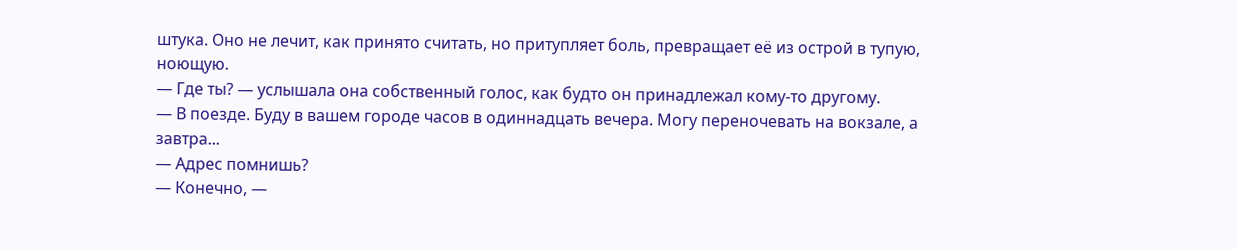штука. Оно не лечит, как принято считать, но притупляет боль, превращает её из острой в тупую, ноющую.
— Где ты? — услышала она собственный голос, как будто он принадлежал кому-то другому.
— В поезде. Буду в вашем городе часов в одиннадцать вечера. Могу переночевать на вокзале, а завтра...
— Адрес помнишь?
— Конечно, —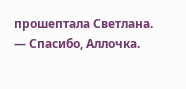прошептала Светлана. — Спасибо, Аллочка.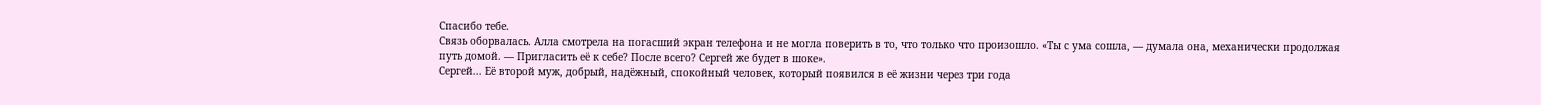Спасибо тебе.
Связь оборвалась. Алла смотрела на погасший экран телефона и не могла поверить в то, что только что произошло. «Ты с ума сошла, — думала она, механически продолжая путь домой. — Пригласить её к себе? После всего? Сергей же будет в шоке».
Сергей... Её второй муж, добрый, надёжный, спокойный человек, который появился в её жизни через три года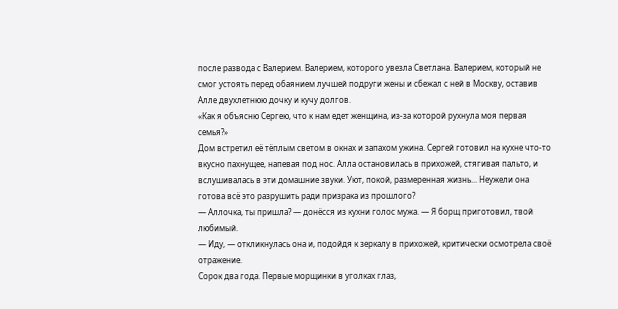после развода с Валерием. Валерием, которого увезла Светлана. Валерием, который не смог устоять перед обаянием лучшей подруги жены и сбежал с ней в Москву, оставив Алле двухлетнюю дочку и кучу долгов.
«Как я объясню Сергею, что к нам едет женщина, из-за которой рухнула моя первая семья?»
Дом встретил её тёплым светом в окнах и запахом ужина. Сергей готовил на кухне что-то вкусно пахнущее, напевая под нос. Алла остановилась в прихожей, стягивая пальто, и вслушивалась в эти домашние звуки. Уют, покой, размеренная жизнь... Неужели она готова всё это разрушить ради призрака из прошлого?
— Аллочка, ты пришла? — донёсся из кухни голос мужа. — Я борщ приготовил, твой любимый.
— Иду, — откликнулась она и, подойдя к зеркалу в прихожей, критически осмотрела своё отражение.
Сорок два года. Первые морщинки в уголках глаз,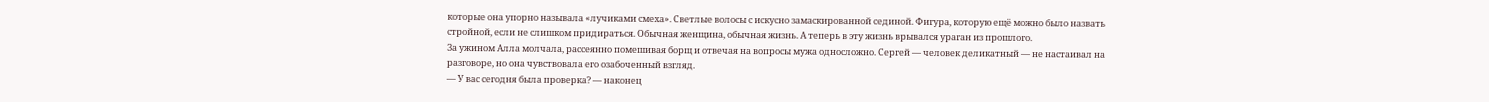которые она упорно называла «лучиками смеха». Светлые волосы с искусно замаскированной сединой. Фигура, которую ещё можно было назвать стройной, если не слишком придираться. Обычная женщина, обычная жизнь. А теперь в эту жизнь врывался ураган из прошлого.
За ужином Алла молчала, рассеянно помешивая борщ и отвечая на вопросы мужа односложно. Сергей — человек деликатный — не настаивал на разговоре, но она чувствовала его озабоченный взгляд.
— У вас сегодня была проверка? — наконец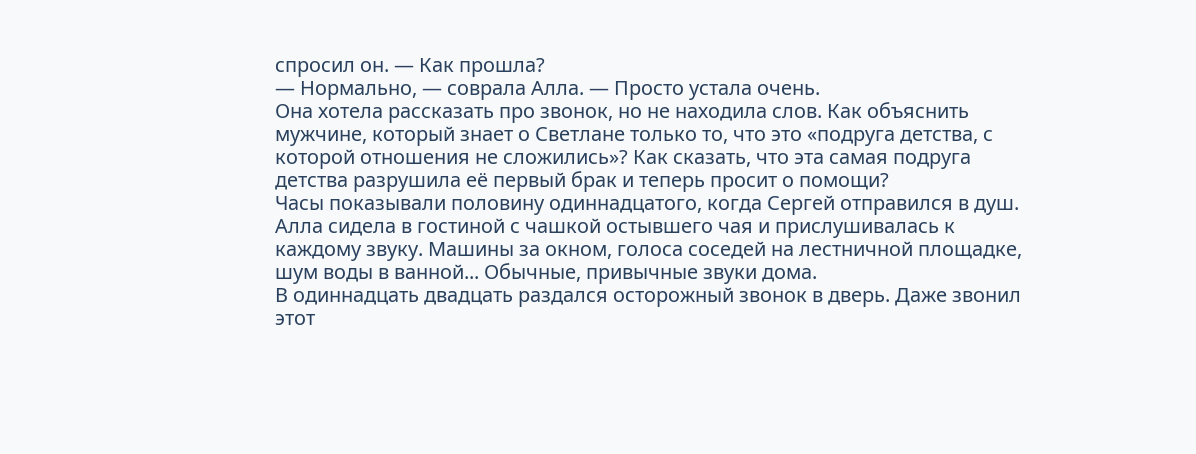спросил он. — Как прошла?
— Нормально, — соврала Алла. — Просто устала очень.
Она хотела рассказать про звонок, но не находила слов. Как объяснить мужчине, который знает о Светлане только то, что это «подруга детства, с которой отношения не сложились»? Как сказать, что эта самая подруга детства разрушила её первый брак и теперь просит о помощи?
Часы показывали половину одиннадцатого, когда Сергей отправился в душ. Алла сидела в гостиной с чашкой остывшего чая и прислушивалась к каждому звуку. Машины за окном, голоса соседей на лестничной площадке, шум воды в ванной... Обычные, привычные звуки дома.
В одиннадцать двадцать раздался осторожный звонок в дверь. Даже звонил этот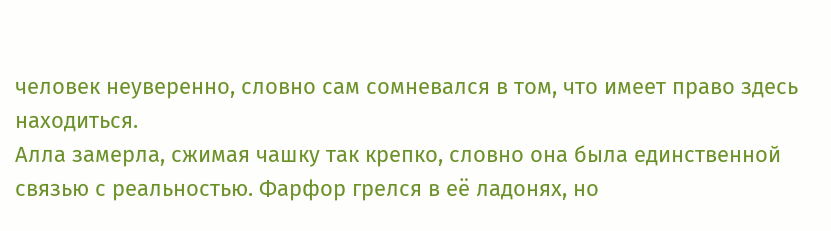человек неуверенно, словно сам сомневался в том, что имеет право здесь находиться.
Алла замерла, сжимая чашку так крепко, словно она была единственной связью с реальностью. Фарфор грелся в её ладонях, но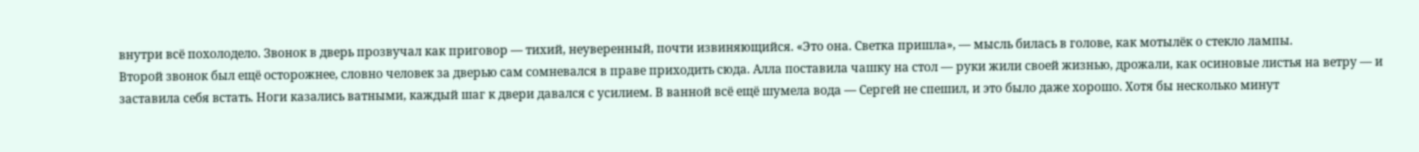внутри всё похолодело. Звонок в дверь прозвучал как приговор — тихий, неуверенный, почти извиняющийся. «Это она. Светка пришла», — мысль билась в голове, как мотылёк о стекло лампы.
Второй звонок был ещё осторожнее, словно человек за дверью сам сомневался в праве приходить сюда. Алла поставила чашку на стол — руки жили своей жизнью, дрожали, как осиновые листья на ветру — и заставила себя встать. Ноги казались ватными, каждый шаг к двери давался с усилием. В ванной всё ещё шумела вода — Сергей не спешил, и это было даже хорошо. Хотя бы несколько минут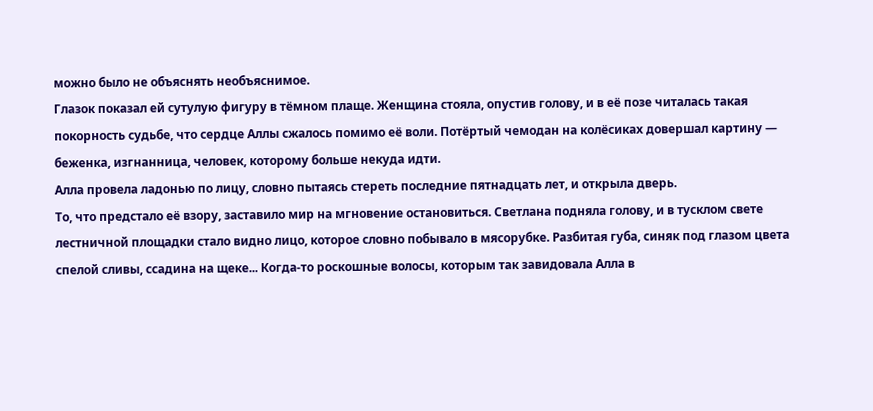можно было не объяснять необъяснимое.
Глазок показал ей сутулую фигуру в тёмном плаще. Женщина стояла, опустив голову, и в её позе читалась такая покорность судьбе, что сердце Аллы сжалось помимо её воли. Потёртый чемодан на колёсиках довершал картину — беженка, изгнанница, человек, которому больше некуда идти.
Алла провела ладонью по лицу, словно пытаясь стереть последние пятнадцать лет, и открыла дверь.
То, что предстало её взору, заставило мир на мгновение остановиться. Светлана подняла голову, и в тусклом свете лестничной площадки стало видно лицо, которое словно побывало в мясорубке. Разбитая губа, синяк под глазом цвета спелой сливы, ссадина на щеке... Когда-то роскошные волосы, которым так завидовала Алла в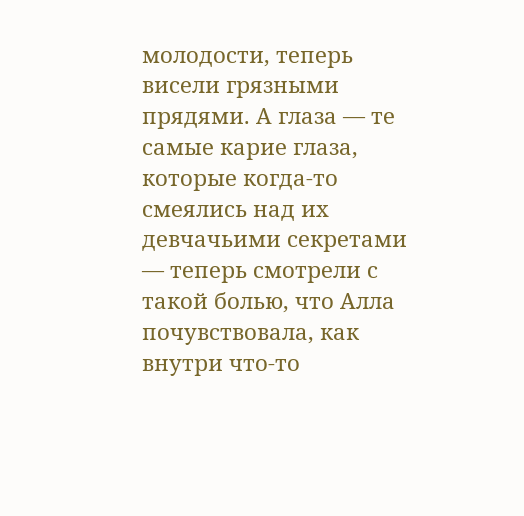молодости, теперь висели грязными прядями. А глаза — те самые карие глаза, которые когда-то смеялись над их девчачьими секретами — теперь смотрели с такой болью, что Алла почувствовала, как внутри что-то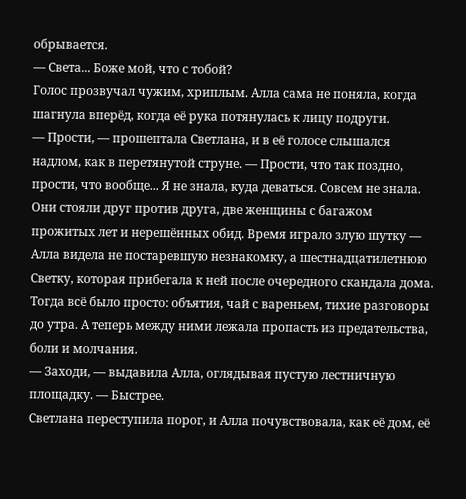обрывается.
— Света... Боже мой, что с тобой?
Голос прозвучал чужим, хриплым. Алла сама не поняла, когда шагнула вперёд, когда её рука потянулась к лицу подруги.
— Прости, — прошептала Светлана, и в её голосе слышался надлом, как в перетянутой струне. — Прости, что так поздно, прости, что вообще... Я не знала, куда деваться. Совсем не знала.
Они стояли друг против друга, две женщины с багажом прожитых лет и нерешённых обид. Время играло злую шутку — Алла видела не постаревшую незнакомку, а шестнадцатилетнюю Светку, которая прибегала к ней после очередного скандала дома. Тогда всё было просто: объятия, чай с вареньем, тихие разговоры до утра. А теперь между ними лежала пропасть из предательства, боли и молчания.
— Заходи, — выдавила Алла, оглядывая пустую лестничную площадку. — Быстрее.
Светлана переступила порог, и Алла почувствовала, как её дом, её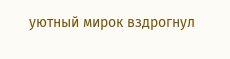уютный мирок вздрогнул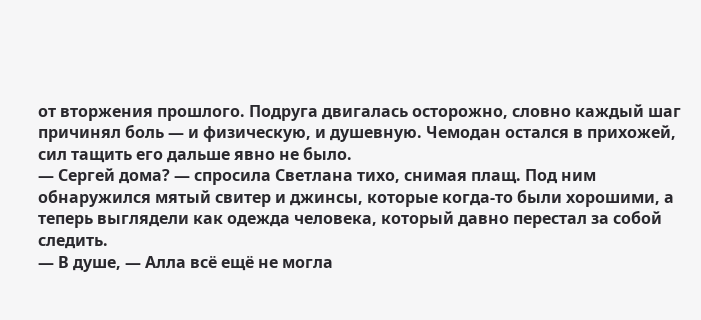от вторжения прошлого. Подруга двигалась осторожно, словно каждый шаг причинял боль — и физическую, и душевную. Чемодан остался в прихожей, сил тащить его дальше явно не было.
— Сергей дома? — спросила Светлана тихо, снимая плащ. Под ним обнаружился мятый свитер и джинсы, которые когда-то были хорошими, а теперь выглядели как одежда человека, который давно перестал за собой следить.
— В душе, — Алла всё ещё не могла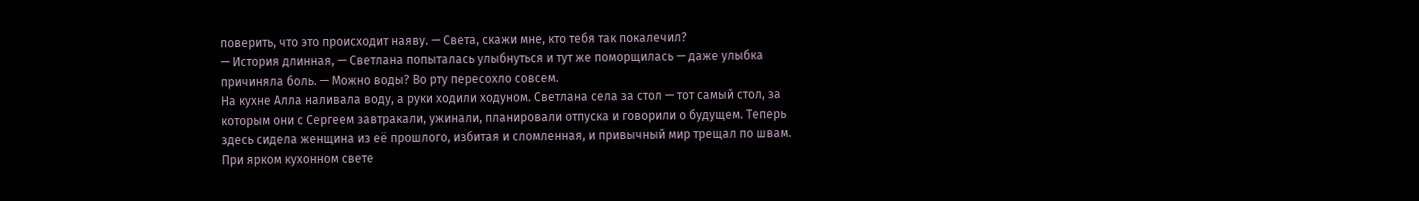поверить, что это происходит наяву. — Света, скажи мне, кто тебя так покалечил?
— История длинная, — Светлана попыталась улыбнуться и тут же поморщилась — даже улыбка причиняла боль. — Можно воды? Во рту пересохло совсем.
На кухне Алла наливала воду, а руки ходили ходуном. Светлана села за стол — тот самый стол, за которым они с Сергеем завтракали, ужинали, планировали отпуска и говорили о будущем. Теперь здесь сидела женщина из её прошлого, избитая и сломленная, и привычный мир трещал по швам.
При ярком кухонном свете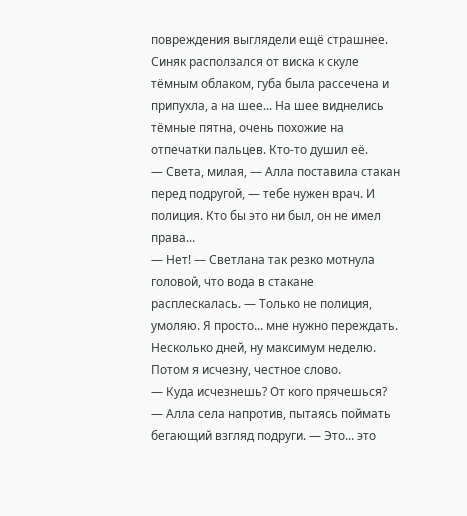повреждения выглядели ещё страшнее. Синяк расползался от виска к скуле тёмным облаком, губа была рассечена и припухла, а на шее... На шее виднелись тёмные пятна, очень похожие на отпечатки пальцев. Кто-то душил её.
— Света, милая, — Алла поставила стакан перед подругой, — тебе нужен врач. И полиция. Кто бы это ни был, он не имел права...
— Нет! — Светлана так резко мотнула головой, что вода в стакане расплескалась. — Только не полиция, умоляю. Я просто... мне нужно переждать. Несколько дней, ну максимум неделю. Потом я исчезну, честное слово.
— Куда исчезнешь? От кого прячешься? — Алла села напротив, пытаясь поймать бегающий взгляд подруги. — Это... это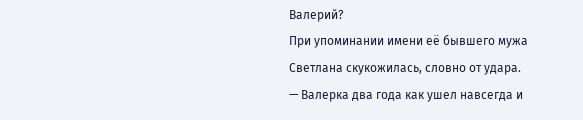Валерий?
При упоминании имени её бывшего мужа Светлана скукожилась, словно от удара.
— Валерка два года как ушел навсегда и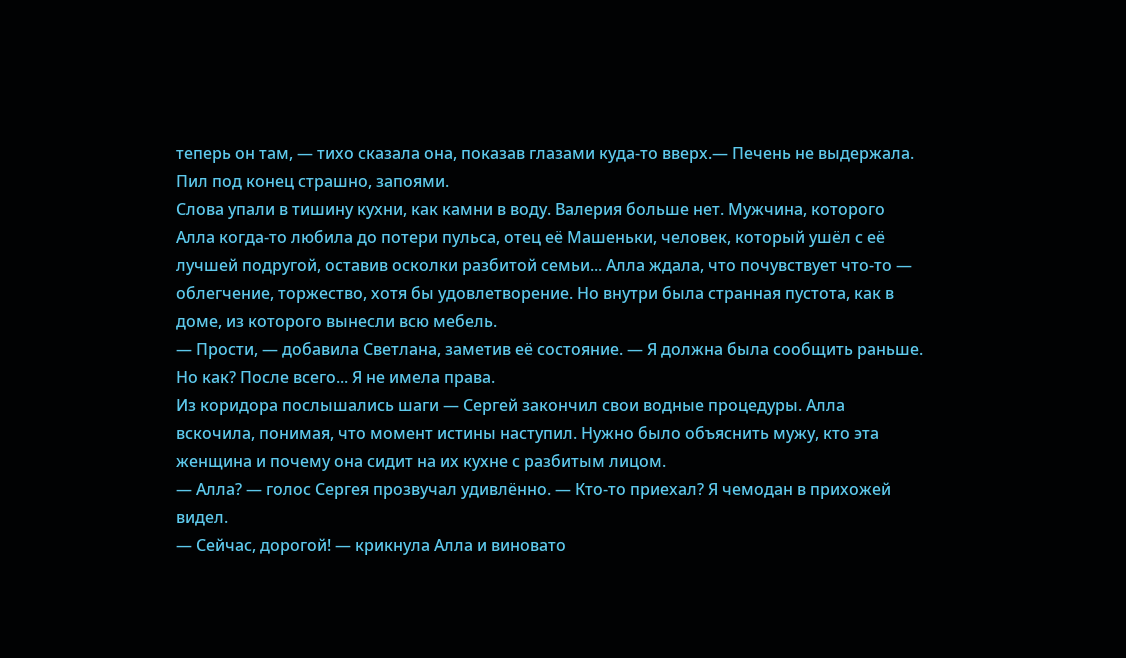теперь он там, — тихо сказала она, показав глазами куда-то вверх.— Печень не выдержала. Пил под конец страшно, запоями.
Слова упали в тишину кухни, как камни в воду. Валерия больше нет. Мужчина, которого Алла когда-то любила до потери пульса, отец её Машеньки, человек, который ушёл с её лучшей подругой, оставив осколки разбитой семьи... Алла ждала, что почувствует что-то — облегчение, торжество, хотя бы удовлетворение. Но внутри была странная пустота, как в доме, из которого вынесли всю мебель.
— Прости, — добавила Светлана, заметив её состояние. — Я должна была сообщить раньше. Но как? После всего... Я не имела права.
Из коридора послышались шаги — Сергей закончил свои водные процедуры. Алла вскочила, понимая, что момент истины наступил. Нужно было объяснить мужу, кто эта женщина и почему она сидит на их кухне с разбитым лицом.
— Алла? — голос Сергея прозвучал удивлённо. — Кто-то приехал? Я чемодан в прихожей видел.
— Сейчас, дорогой! — крикнула Алла и виновато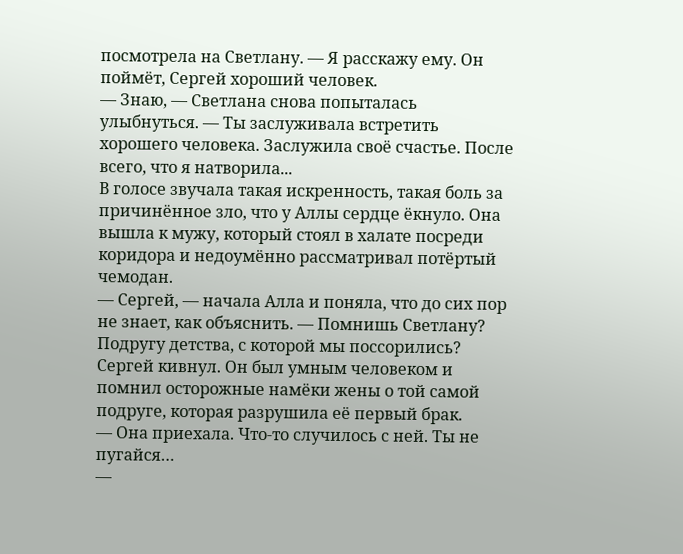посмотрела на Светлану. — Я расскажу ему. Он поймёт, Сергей хороший человек.
— Знаю, — Светлана снова попыталась улыбнуться. — Ты заслуживала встретить хорошего человека. Заслужила своё счастье. После всего, что я натворила...
В голосе звучала такая искренность, такая боль за причинённое зло, что у Аллы сердце ёкнуло. Она вышла к мужу, который стоял в халате посреди коридора и недоумённо рассматривал потёртый чемодан.
— Сергей, — начала Алла и поняла, что до сих пор не знает, как объяснить. — Помнишь Светлану? Подругу детства, с которой мы поссорились?
Сергей кивнул. Он был умным человеком и помнил осторожные намёки жены о той самой подруге, которая разрушила её первый брак.
— Она приехала. Что-то случилось с ней. Ты не пугайся…
—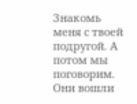Знакомь меня с твоей подругой. А потом мы поговорим.
Они вошли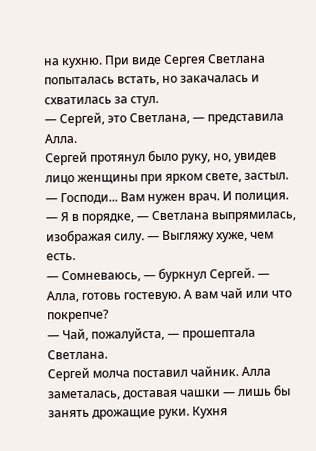на кухню. При виде Сергея Светлана попыталась встать, но закачалась и схватилась за стул.
— Сергей, это Светлана, — представила Алла.
Сергей протянул было руку, но, увидев лицо женщины при ярком свете, застыл.
— Господи... Вам нужен врач. И полиция.
— Я в порядке, — Светлана выпрямилась, изображая силу. — Выгляжу хуже, чем есть.
— Сомневаюсь, — буркнул Сергей. — Алла, готовь гостевую. А вам чай или что покрепче?
— Чай, пожалуйста, — прошептала Светлана.
Сергей молча поставил чайник. Алла заметалась, доставая чашки — лишь бы занять дрожащие руки. Кухня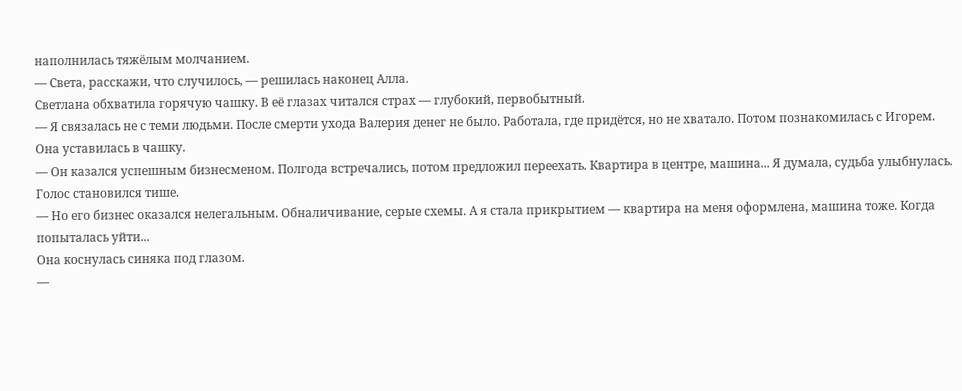наполнилась тяжёлым молчанием.
— Света, расскажи, что случилось, — решилась наконец Алла.
Светлана обхватила горячую чашку. В её глазах читался страх — глубокий, первобытный.
— Я связалась не с теми людьми. После смерти ухода Валерия денег не было. Работала, где придётся, но не хватало. Потом познакомилась с Игорем.
Она уставилась в чашку.
— Он казался успешным бизнесменом. Полгода встречались, потом предложил переехать. Квартира в центре, машина... Я думала, судьба улыбнулась.
Голос становился тише.
— Но его бизнес оказался нелегальным. Обналичивание, серые схемы. А я стала прикрытием — квартира на меня оформлена, машина тоже. Когда попыталась уйти...
Она коснулась синяка под глазом.
—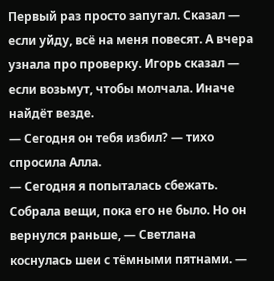Первый раз просто запугал. Сказал — если уйду, всё на меня повесят. А вчера узнала про проверку. Игорь сказал — если возьмут, чтобы молчала. Иначе найдёт везде.
— Сегодня он тебя избил? — тихо спросила Алла.
— Сегодня я попыталась сбежать. Собрала вещи, пока его не было. Но он вернулся раньше, — Светлана коснулась шеи с тёмными пятнами. —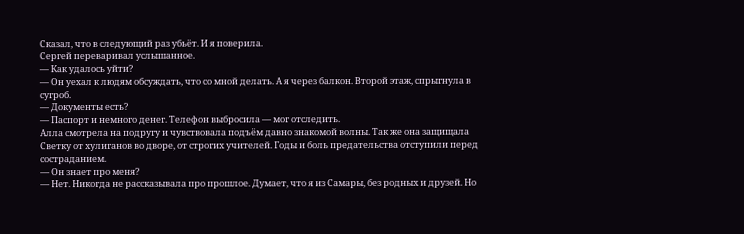Сказал, что в следующий раз убьёт. И я поверила.
Сергей переваривал услышанное.
— Как удалось уйти?
— Он уехал к людям обсуждать, что со мной делать. А я через балкон. Второй этаж, спрыгнула в сугроб.
— Документы есть?
— Паспорт и немного денег. Телефон выбросила — мог отследить.
Алла смотрела на подругу и чувствовала подъём давно знакомой волны. Так же она защищала Светку от хулиганов во дворе, от строгих учителей. Годы и боль предательства отступили перед состраданием.
— Он знает про меня?
— Нет. Никогда не рассказывала про прошлое. Думает, что я из Самары, без родных и друзей. Но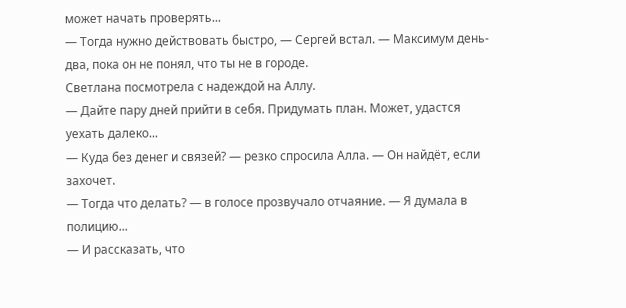может начать проверять...
— Тогда нужно действовать быстро, — Сергей встал. — Максимум день-два, пока он не понял, что ты не в городе.
Светлана посмотрела с надеждой на Аллу.
— Дайте пару дней прийти в себя. Придумать план. Может, удастся уехать далеко...
— Куда без денег и связей? — резко спросила Алла. — Он найдёт, если захочет.
— Тогда что делать? — в голосе прозвучало отчаяние. — Я думала в полицию...
— И рассказать, что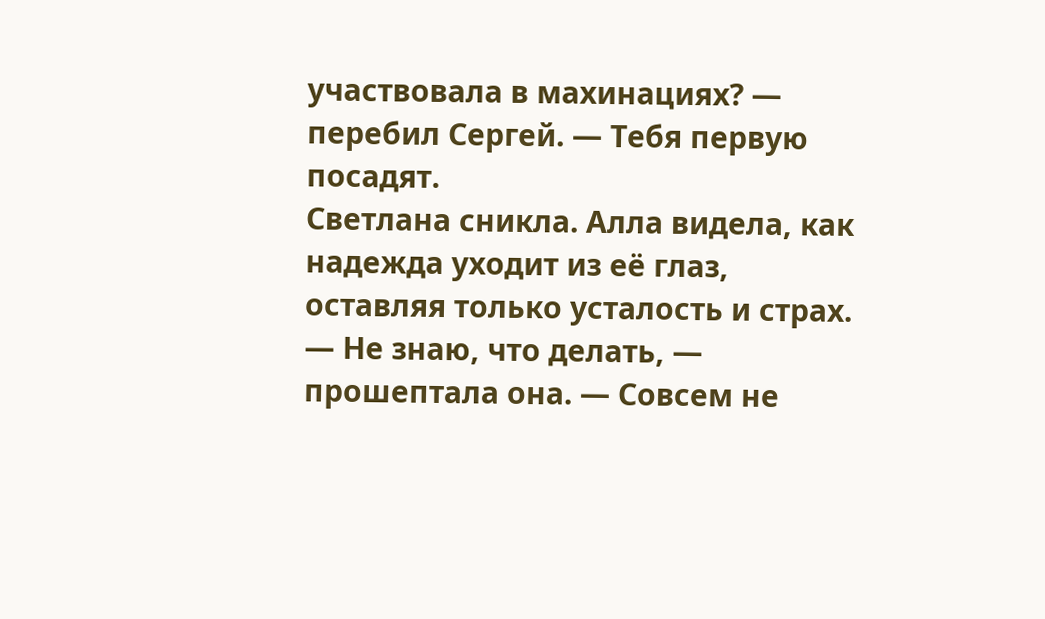участвовала в махинациях? — перебил Сергей. — Тебя первую посадят.
Светлана сникла. Алла видела, как надежда уходит из её глаз, оставляя только усталость и страх.
— Не знаю, что делать, — прошептала она. — Совсем не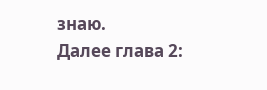знаю.
Далее глава 2: